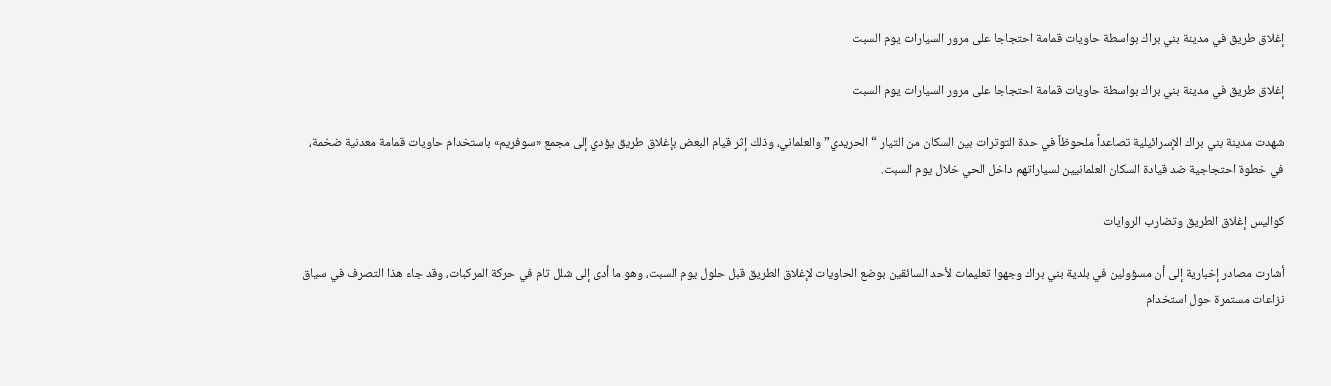إغلاق طريق في مدينة بني براك بواسطة حاويات قمامة احتجاجا على مرور السيارات يوم السبت

إغلاق طريق في مدينة بني براك بواسطة حاويات قمامة احتجاجا على مرور السيارات يوم السبت

شهدت مدينة بني براك الإسرائيلية تصاعداً ملحوظاً في حدة التوترات بين السكان من التيار “الحريدي” والعلماني، وذلك إثر قيام البعض بإغلاق طريق يؤدي إلى مجمع «سوفريم» باستخدام حاويات قمامة معدنية ضخمة، في خطوة احتجاجية ضد قيادة السكان العلمانيين لسياراتهم داخل الحي خلال يوم السبت.

كواليس إغلاق الطريق وتضارب الروايات

أشارت مصادر إخبارية إلى أن مسؤولين في بلدية بني براك وجهوا تعليمات لأحد السائقين بوضع الحاويات لإغلاق الطريق قبل حلول يوم السبت، وهو ما أدى إلى شلل تام في حركة المركبات، وقد جاء هذا التصرف في سياق نزاعات مستمرة حول استخدام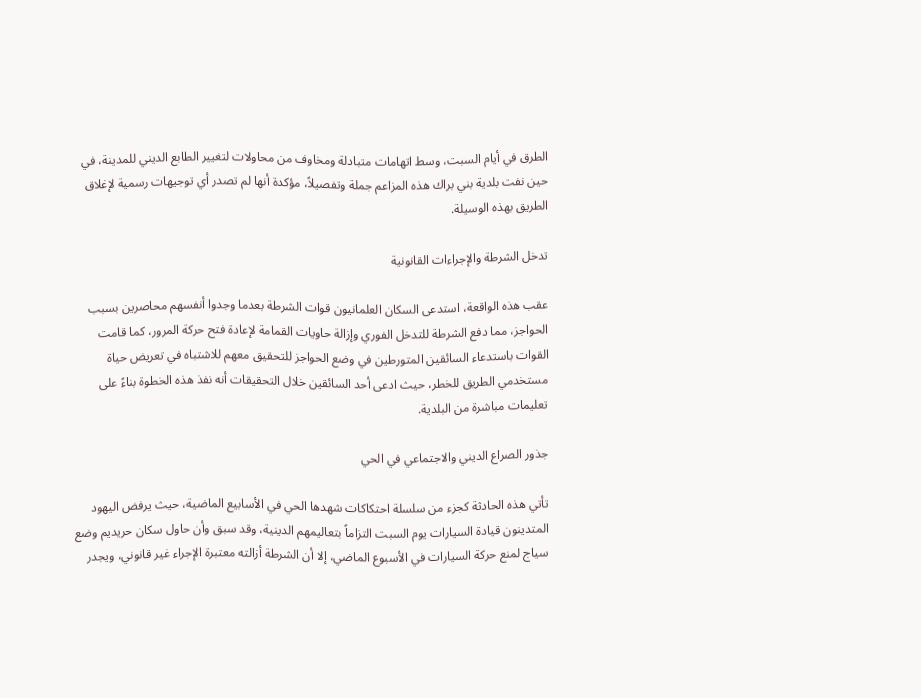الطرق في أيام السبت، وسط اتهامات متبادلة ومخاوف من محاولات لتغيير الطابع الديني للمدينة، في حين نفت بلدية بني براك هذه المزاعم جملة وتفصيلاً، مؤكدة أنها لم تصدر أي توجيهات رسمية لإغلاق الطريق بهذه الوسيلة.

تدخل الشرطة والإجراءات القانونية

عقب هذه الواقعة، استدعى السكان العلمانيون قوات الشرطة بعدما وجدوا أنفسهم محاصرين بسبب الحواجز، مما دفع الشرطة للتدخل الفوري وإزالة حاويات القمامة لإعادة فتح حركة المرور، كما قامت القوات باستدعاء السائقين المتورطين في وضع الحواجز للتحقيق معهم للاشتباه في تعريض حياة مستخدمي الطريق للخطر، حيث ادعى أحد السائقين خلال التحقيقات أنه نفذ هذه الخطوة بناءً على تعليمات مباشرة من البلدية.

جذور الصراع الديني والاجتماعي في الحي

تأتي هذه الحادثة كجزء من سلسلة احتكاكات شهدها الحي في الأسابيع الماضية، حيث يرفض اليهود المتدينون قيادة السيارات يوم السبت التزاماً بتعاليمهم الدينية، وقد سبق وأن حاول سكان حريديم وضع سياج لمنع حركة السيارات في الأسبوع الماضي، إلا أن الشرطة أزالته معتبرة الإجراء غير قانوني، ويجدر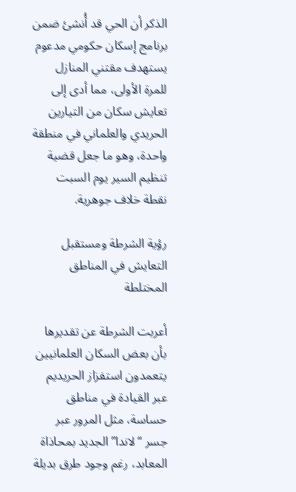الذكر أن الحي قد أُنشئ ضمن برنامج إسكان حكومي مدعوم يستهدف مقتني المنازل للمرة الأولى، مما أدى إلى تعايش سكان من التيارين الحريدي والعلماني في منطقة واحدة، وهو ما جعل قضية تنظيم السير يوم السبت نقطة خلاف جوهرية.

رؤية الشرطة ومستقبل التعايش في المناطق المختلطة

أعربت الشرطة عن تقديرها بأن بعض السكان العلمانيين يتعمدون استفزاز الحريديم عبر القيادة في مناطق حساسة، مثل المرور عبر جسر “لاندا” الجديد بمحاذاة المعابد، رغم وجود طرق بديلة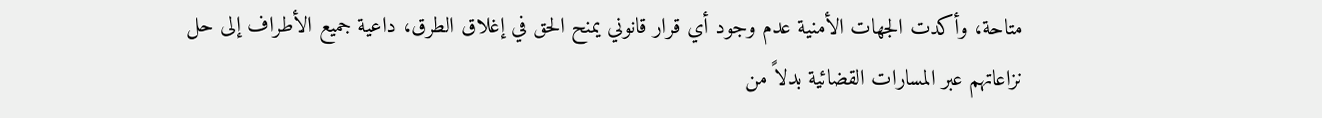متاحة، وأكدت الجهات الأمنية عدم وجود أي قرار قانوني يمنح الحق في إغلاق الطرق، داعية جميع الأطراف إلى حل نزاعاتهم عبر المسارات القضائية بدلاً من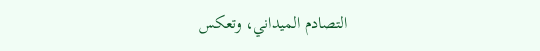التصادم الميداني، وتعكس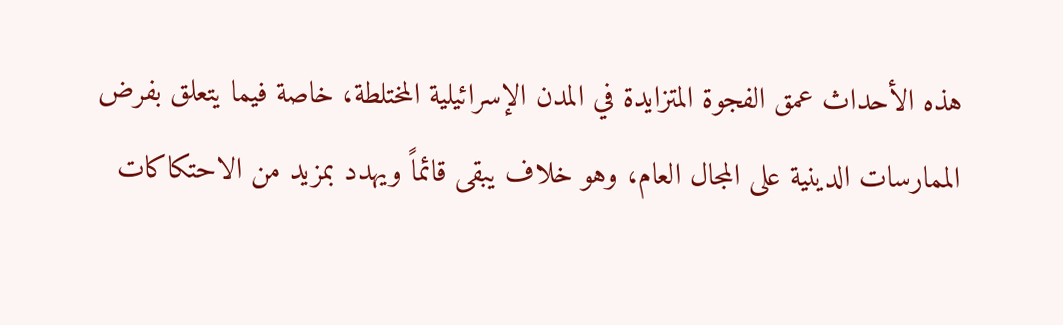هذه الأحداث عمق الفجوة المتزايدة في المدن الإسرائيلية المختلطة، خاصة فيما يتعلق بفرض الممارسات الدينية على المجال العام، وهو خلاف يبقى قائماً ويهدد بمزيد من الاحتكاكات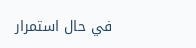في حال استمرار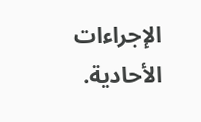الإجراءات الأحادية.